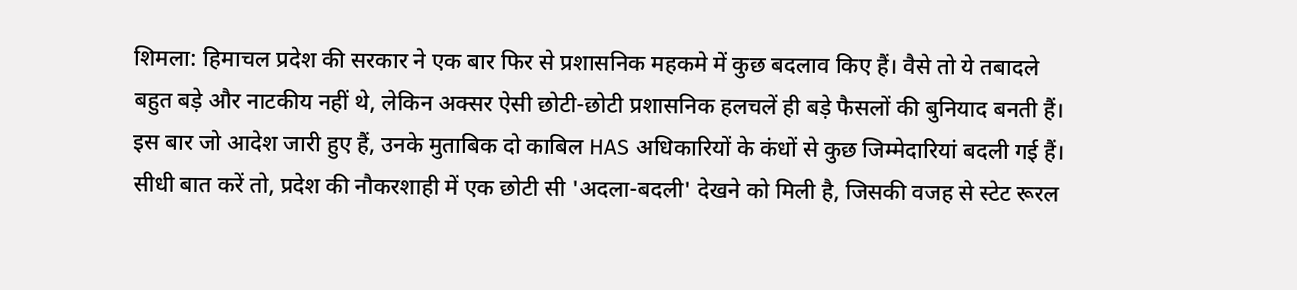शिमला: हिमाचल प्रदेश की सरकार ने एक बार फिर से प्रशासनिक महकमे में कुछ बदलाव किए हैं। वैसे तो ये तबादले बहुत बड़े और नाटकीय नहीं थे, लेकिन अक्सर ऐसी छोटी-छोटी प्रशासनिक हलचलें ही बड़े फैसलों की बुनियाद बनती हैं। इस बार जो आदेश जारी हुए हैं, उनके मुताबिक दो काबिल HAS अधिकारियों के कंधों से कुछ जिम्मेदारियां बदली गई हैं। सीधी बात करें तो, प्रदेश की नौकरशाही में एक छोटी सी 'अदला-बदली' देखने को मिली है, जिसकी वजह से स्टेट रूरल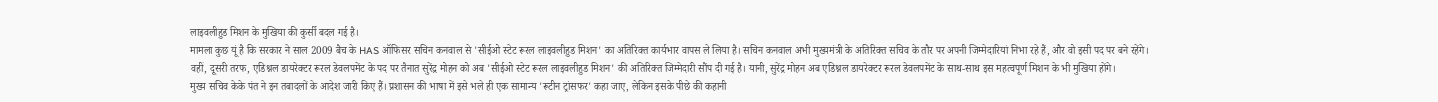लाइवलीहुड मिशन के मुखिया की कुर्सी बदल गई है।
मामला कुछ यूं है कि सरकार ने साल 2009 बैच के HAS ऑफिसर सचिन कनवाल से 'सीईओ स्टेट रूरल लाइवलीहुड मिशन' का अतिरिक्त कार्यभार वापस ले लिया है। सचिन कनवाल अभी मुख्यमंत्री के अतिरिक्त सचिव के तौर पर अपनी जिम्मेदारियां निभा रहे हैं, और वो इसी पद पर बने रहेंगे।
वहीं, दूसरी तरफ, एडिश्नल डायरेक्टर रूरल डेवलपमेंट के पद पर तैनात सुरेंद्र मोहन को अब 'सीईओ स्टेट रूरल लाइवलीहुड मिशन' की अतिरिक्त जिम्मेदारी सौंप दी गई है। यानी, सुरेंद्र मोहन अब एडिश्नल डायरेक्टर रूरल डेवलपमेंट के साथ-साथ इस महत्वपूर्ण मिशन के भी मुखिया होंगे।
मुख्य सचिव केके पंत ने इन तबादलों के आदेश जारी किए हैं। प्रशासन की भाषा में इसे भले ही एक सामान्य 'रूटीन ट्रांसफर' कहा जाए, लेकिन इसके पीछे की कहानी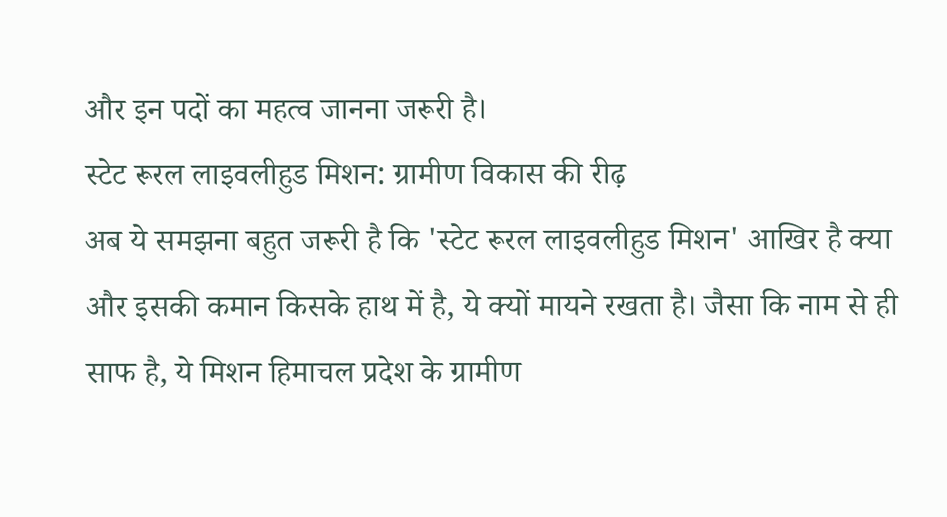और इन पदों का महत्व जानना जरूरी है।
स्टेट रूरल लाइवलीहुड मिशन: ग्रामीण विकास की रीढ़
अब ये समझना बहुत जरूरी है कि 'स्टेट रूरल लाइवलीहुड मिशन' आखिर है क्या और इसकी कमान किसके हाथ में है, ये क्यों मायने रखता है। जैसा कि नाम से ही साफ है, ये मिशन हिमाचल प्रदेश के ग्रामीण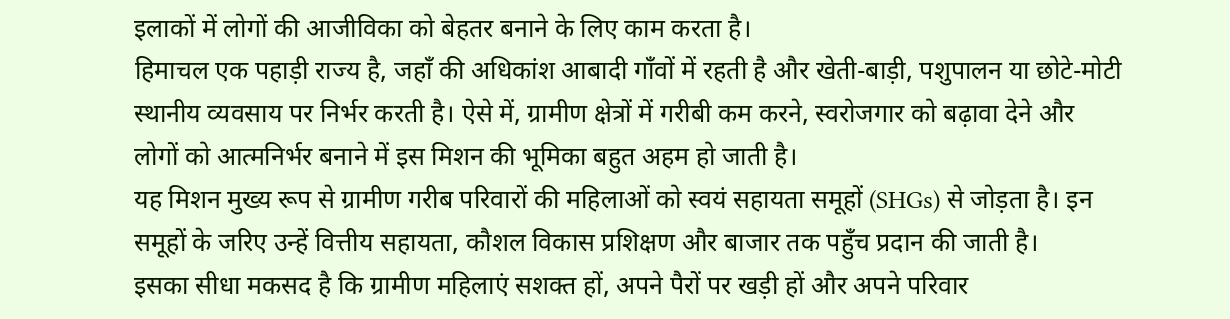इलाकों में लोगों की आजीविका को बेहतर बनाने के लिए काम करता है।
हिमाचल एक पहाड़ी राज्य है, जहाँ की अधिकांश आबादी गाँवों में रहती है और खेती-बाड़ी, पशुपालन या छोटे-मोटी स्थानीय व्यवसाय पर निर्भर करती है। ऐसे में, ग्रामीण क्षेत्रों में गरीबी कम करने, स्वरोजगार को बढ़ावा देने और लोगों को आत्मनिर्भर बनाने में इस मिशन की भूमिका बहुत अहम हो जाती है।
यह मिशन मुख्य रूप से ग्रामीण गरीब परिवारों की महिलाओं को स्वयं सहायता समूहों (SHGs) से जोड़ता है। इन समूहों के जरिए उन्हें वित्तीय सहायता, कौशल विकास प्रशिक्षण और बाजार तक पहुँच प्रदान की जाती है।
इसका सीधा मकसद है कि ग्रामीण महिलाएं सशक्त हों, अपने पैरों पर खड़ी हों और अपने परिवार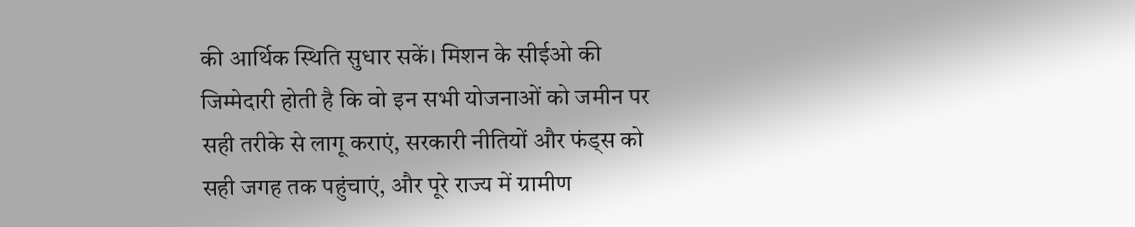की आर्थिक स्थिति सुधार सकें। मिशन के सीईओ की जिम्मेदारी होती है कि वो इन सभी योजनाओं को जमीन पर सही तरीके से लागू कराएं, सरकारी नीतियों और फंड्स को सही जगह तक पहुंचाएं, और पूरे राज्य में ग्रामीण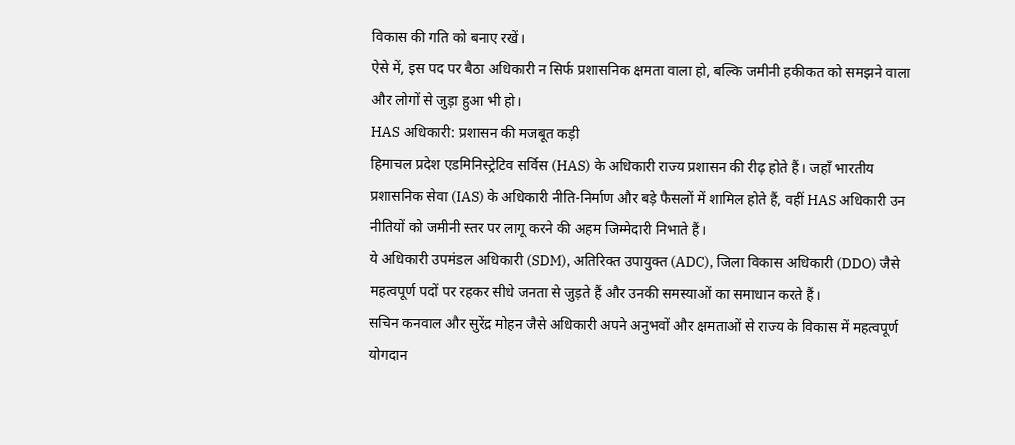विकास की गति को बनाए रखें।
ऐसे में, इस पद पर बैठा अधिकारी न सिर्फ प्रशासनिक क्षमता वाला हो, बल्कि जमीनी हकीकत को समझने वाला और लोगों से जुड़ा हुआ भी हो।
HAS अधिकारी: प्रशासन की मजबूत कड़ी
हिमाचल प्रदेश एडमिनिस्ट्रेटिव सर्विस (HAS) के अधिकारी राज्य प्रशासन की रीढ़ होते हैं। जहाँ भारतीय प्रशासनिक सेवा (IAS) के अधिकारी नीति-निर्माण और बड़े फैसलों में शामिल होते हैं, वहीं HAS अधिकारी उन नीतियों को जमीनी स्तर पर लागू करने की अहम जिम्मेदारी निभाते हैं।
ये अधिकारी उपमंडल अधिकारी (SDM), अतिरिक्त उपायुक्त (ADC), जिला विकास अधिकारी (DDO) जैसे महत्वपूर्ण पदों पर रहकर सीधे जनता से जुड़ते हैं और उनकी समस्याओं का समाधान करते हैं।
सचिन कनवाल और सुरेंद्र मोहन जैसे अधिकारी अपने अनुभवों और क्षमताओं से राज्य के विकास में महत्वपूर्ण योगदान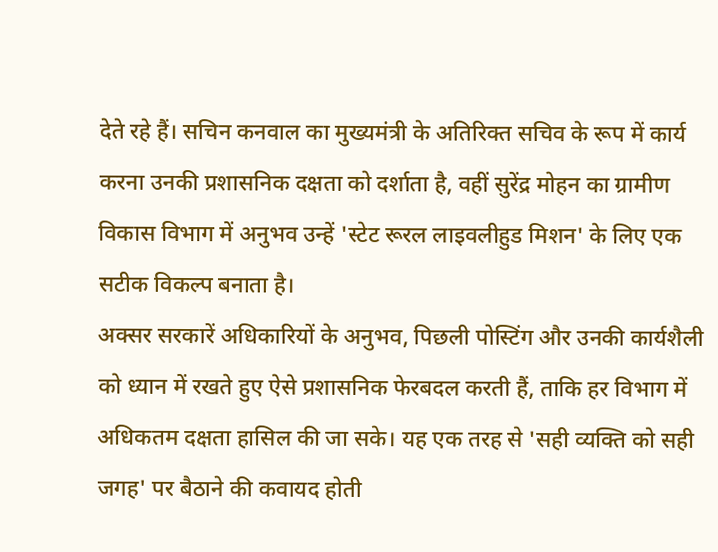देते रहे हैं। सचिन कनवाल का मुख्यमंत्री के अतिरिक्त सचिव के रूप में कार्य करना उनकी प्रशासनिक दक्षता को दर्शाता है, वहीं सुरेंद्र मोहन का ग्रामीण विकास विभाग में अनुभव उन्हें 'स्टेट रूरल लाइवलीहुड मिशन' के लिए एक सटीक विकल्प बनाता है।
अक्सर सरकारें अधिकारियों के अनुभव, पिछली पोस्टिंग और उनकी कार्यशैली को ध्यान में रखते हुए ऐसे प्रशासनिक फेरबदल करती हैं, ताकि हर विभाग में अधिकतम दक्षता हासिल की जा सके। यह एक तरह से 'सही व्यक्ति को सही जगह' पर बैठाने की कवायद होती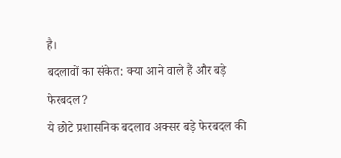है।
बदलावों का संकेत: क्या आने वाले हैं और बड़े फेरबदल?
ये छोटे प्रशासनिक बदलाव अक्सर बड़े फेरबदल की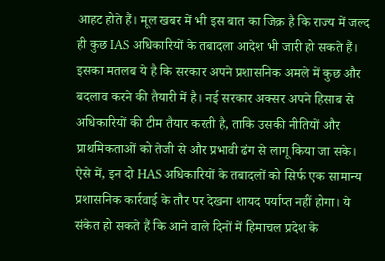आहट होते हैं। मूल खबर में भी इस बात का जिक्र है कि राज्य में जल्द ही कुछ IAS अधिकारियों के तबादला आदेश भी जारी हो सकते हैं।
इसका मतलब ये है कि सरकार अपने प्रशासनिक अमले में कुछ और बदलाव करने की तैयारी में है। नई सरकार अक्सर अपने हिसाब से अधिकारियों की टीम तैयार करती है, ताकि उसकी नीतियों और प्राथमिकताओं को तेजी से और प्रभावी ढंग से लागू किया जा सके।
ऐसे में, इन दो HAS अधिकारियों के तबादलों को सिर्फ एक सामान्य प्रशासनिक कार्रवाई के तौर पर देखना शायद पर्याप्त नहीं होगा। ये संकेत हो सकते हैं कि आने वाले दिनों में हिमाचल प्रदेश के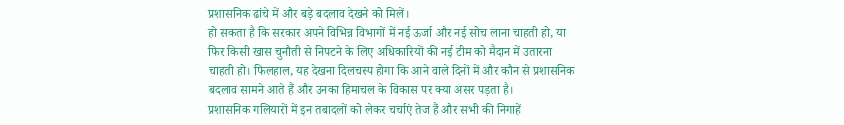प्रशासनिक ढांचे में और बड़े बदलाव देखने को मिलें।
हो सकता है कि सरकार अपने विभिन्न विभागों में नई ऊर्जा और नई सोच लाना चाहती हो, या फिर किसी खास चुनौती से निपटने के लिए अधिकारियों की नई टीम को मैदान में उतारना चाहती हो। फिलहाल, यह देखना दिलचस्प होगा कि आने वाले दिनों में और कौन से प्रशासनिक बदलाव सामने आते हैं और उनका हिमाचल के विकास पर क्या असर पड़ता है।
प्रशासनिक गलियारों में इन तबादलों को लेकर चर्चाएं तेज हैं और सभी की निगाहें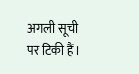अगली सूची पर टिकी हैं।